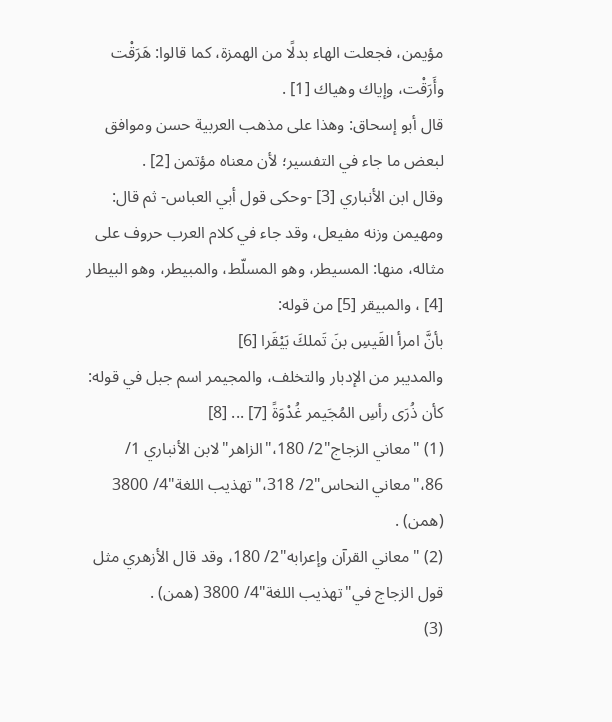مؤيمن، فجعلت الهاء بدلًا من الهمزة، كما قالوا: هَرَقْت وأَرَقْت، وإياك وهياك [1] .
قال أبو إسحاق: وهذا على مذهب العربية حسن وموافق لبعض ما جاء في التفسير؛ لأن معناه مؤتمن [2] .
وقال ابن الأنباري [3] -وحكى قول أبي العباس- ثم قال: ومهيمن وزنه مفيعل، وقد جاء في كلام العرب حروف على مثاله، منها: المسيطر، وهو المسلّط، والمبيطر، وهو البيطار [4] ، والمبيقر [5] من قوله:
بأنَّ امرأ القَيسِ بنَ تَملكَ بَيْقَرا [6]
والمديبر من الإدبار والتخلف، والمجيمر اسم جبل في قوله:
كأن ذُرَى رأسِ المُجَيمر غُدْوَةً [7] ... [8]
(1) "معاني الزجاج"2/ 180،"الزاهر"لابن الأنباري 1/ 86،"معاني النحاس"2/ 318،"تهذيب اللغة"4/ 3800 (همن) .
(2) "معاني القرآن وإعرابه"2/ 180، وقد قال الأزهري مثل قول الزجاج في"تهذيب اللغة"4/ 3800 (همن) .
(3)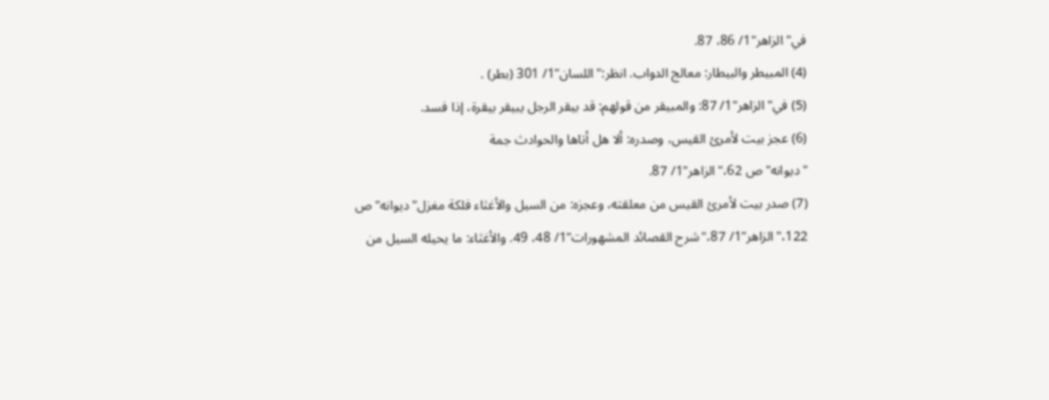في"الزاهر"1/ 86، 87.
(4) المبيطر والبيطار: معالج الدواب. انظر:"اللسان"1/ 301 (بطر) .
(5) في"الزاهر"1/ 87: والمبيقر من قولهم: قد بيقر الرجل يبيقر بيقرة، إذا فسد.
(6) عجز بيت لأمرئ القيس، وصدره: ألا هل أتاها والحوادث جمة
"ديوانه"ص 62،"الزاهر"1/ 87.
(7) صدر بيت لأمرئ القيس من معلقته، وعجزه: من السيل والأغثاء فلكة مغزل"ديوانه"ص 122،"الزاهر"1/ 87،"شرح القصائد المشهورات"1/ 48، 49. والأغثاء: ما يحيله السيل من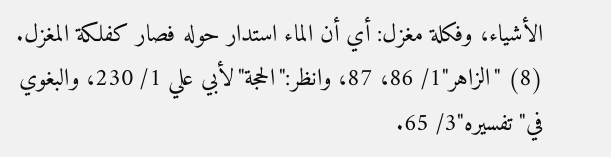الأشياء، وفكلة مغزل: أي أن الماء استدار حوله فصار كفلكة المغزل.
(8) "الزاهر"1/ 86، 87، وانظر:"الحجة"لأبي علي 1/ 230، والبغوي في"تفسيره"3/ 65.